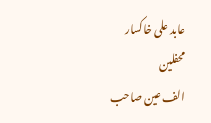عابد علی خاکسار
محفلین
الف عین صاحب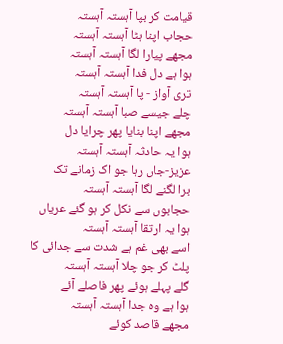قیامت کر بپا آہستہ آہستہ
حجاب اپنا ہٹا آہستہ آہستہ
مجھے پیارا لگا آہستہ آہستہ
ہوا ہے دل فدا آہستہ آہستہ
تری آواز - پا آہستہ آہستہ
چلے جیسے صبا آہستہ آہستہ
مجھے اپنا بنایا پھر چرایا دل
ہوا یہ حادثہ آہستہ آہستہ
عزیز-جاں رہا جو اک زمانے تک
برا لگنے لگا آہستہ آہستہ
حجابوں سے نکل کر ہو گئے عریاں
ہوا یہ ارتقا آہستہ آہستہ
اسے بھی غم ہے شدت سے جدائی کا
پلٹ کر جو چلا آہستہ آہستہ
گلے پہلے ہوئے پھر فاصلے آئے
ہوا ہے وہ جدا آہستہ آہستہ
مجھے قاصد کوئے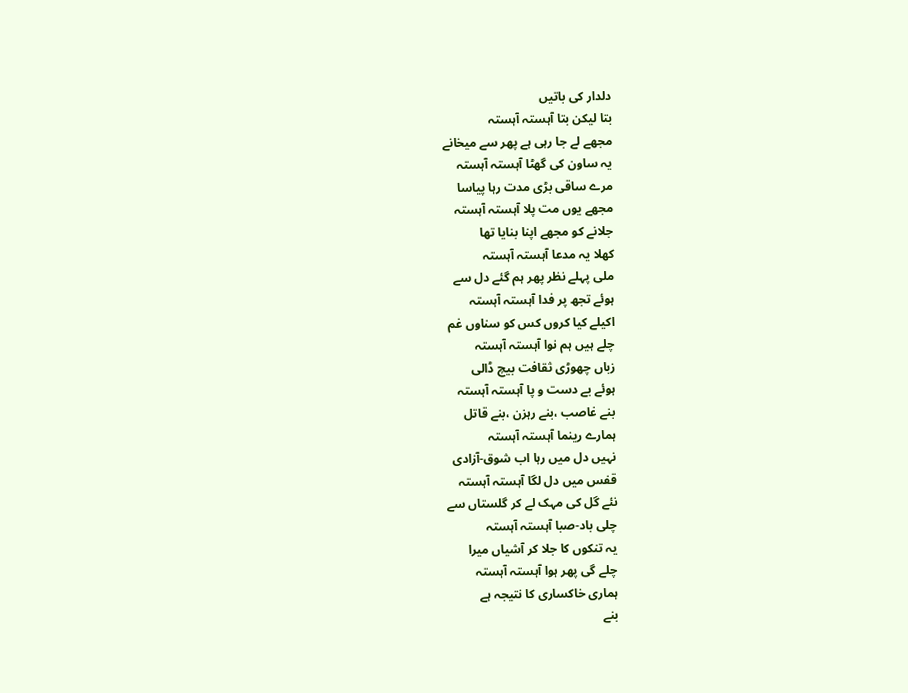دلدار کی باتیں
بتا لیکن بتا آہستہ آہستہ
مجھے لے جا رہی ہے پھر سے میخانے
یہ ساون کی گھٹا آہستہ آہستہ
مرے ساقی بڑی مدت رہا پیاسا
مجھے یوں مت پلا آہستہ آہستہ
جلانے کو مجھے اپنا بنایا تھا
کھلا یہ مدعا آہستہ آہستہ
ملی پہلے نظر پھر ہم گئے دل سے
ہوئے تجھ پر فدا آہستہ آہستہ
اکیلے کیا کروں کس کو سناوں غم
چلے ہیں ہم نوا آہستہ آہستہ
زباں چھوڑی ثقافت بیچ ڈالی
ہوئے بے دست و پا آہستہ آہستہ
بنے غاصب ،بنے رہزن ،بنے قاتل
ہمارے رینما آہستہ آہستہ
نہیں دل میں رہا اب شوق-آزادی
قفس میں دل لگا آہستہ آہستہ
نئے گل کی مہک لے کر گلستاں سے
چلی باد-صبا آہستہ آہستہ
یہ تنکوں کا جلا کر آشیاں میرا
چلے گی پھر ہوا آہستہ آہستہ
ہماری خاکساری کا نتیجہ ہے
بنے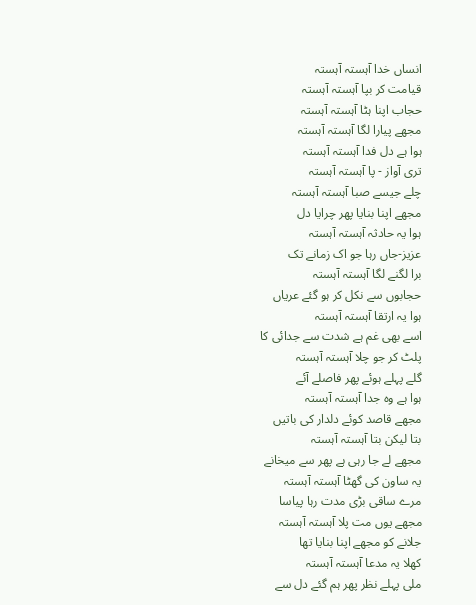انساں خدا آہستہ آہستہ
قیامت کر بپا آہستہ آہستہ
حجاب اپنا ہٹا آہستہ آہستہ
مجھے پیارا لگا آہستہ آہستہ
ہوا ہے دل فدا آہستہ آہستہ
تری آواز - پا آہستہ آہستہ
چلے جیسے صبا آہستہ آہستہ
مجھے اپنا بنایا پھر چرایا دل
ہوا یہ حادثہ آہستہ آہستہ
عزیز-جاں رہا جو اک زمانے تک
برا لگنے لگا آہستہ آہستہ
حجابوں سے نکل کر ہو گئے عریاں
ہوا یہ ارتقا آہستہ آہستہ
اسے بھی غم ہے شدت سے جدائی کا
پلٹ کر جو چلا آہستہ آہستہ
گلے پہلے ہوئے پھر فاصلے آئے
ہوا ہے وہ جدا آہستہ آہستہ
مجھے قاصد کوئے دلدار کی باتیں
بتا لیکن بتا آہستہ آہستہ
مجھے لے جا رہی ہے پھر سے میخانے
یہ ساون کی گھٹا آہستہ آہستہ
مرے ساقی بڑی مدت رہا پیاسا
مجھے یوں مت پلا آہستہ آہستہ
جلانے کو مجھے اپنا بنایا تھا
کھلا یہ مدعا آہستہ آہستہ
ملی پہلے نظر پھر ہم گئے دل سے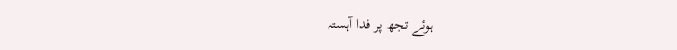ہوئے تجھ پر فدا آہستہ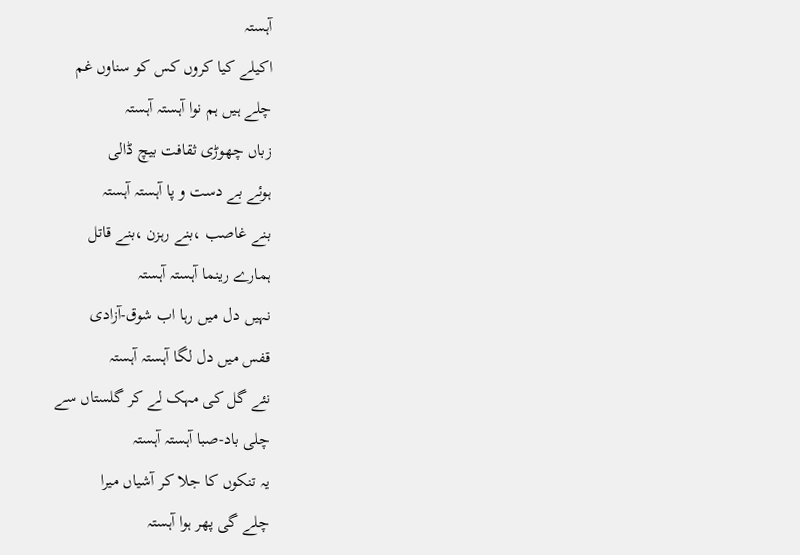آہستہ
اکیلے کیا کروں کس کو سناوں غم
چلے ہیں ہم نوا آہستہ آہستہ
زباں چھوڑی ثقافت بیچ ڈالی
ہوئے بے دست و پا آہستہ آہستہ
بنے غاصب ،بنے رہزن ،بنے قاتل
ہمارے رینما آہستہ آہستہ
نہیں دل میں رہا اب شوق-آزادی
قفس میں دل لگا آہستہ آہستہ
نئے گل کی مہک لے کر گلستاں سے
چلی باد-صبا آہستہ آہستہ
یہ تنکوں کا جلا کر آشیاں میرا
چلے گی پھر ہوا آہستہ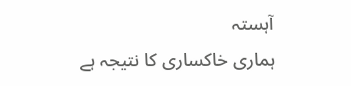آہستہ
ہماری خاکساری کا نتیجہ ہے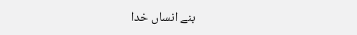بنے انساں خدا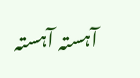آہستہ آہستہ